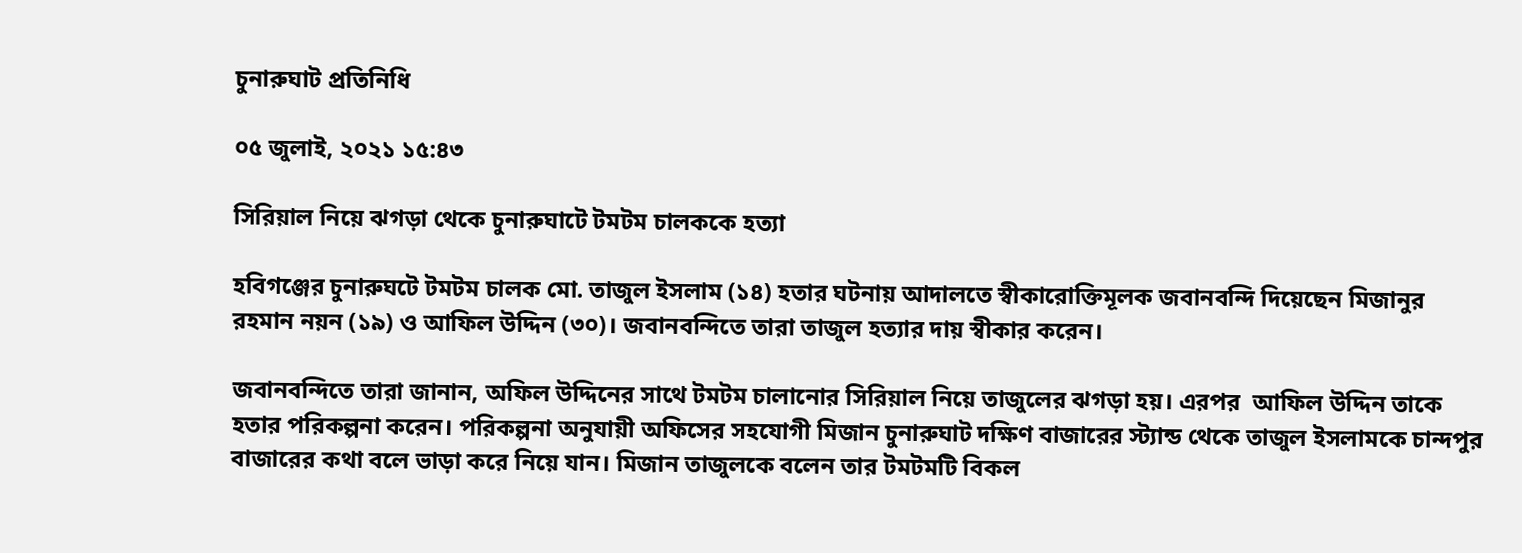চুনারুঘাট প্রতিনিধি

০৫ জুলাই, ২০২১ ১৫:৪৩

সিরিয়াল নিয়ে ঝগড়া থেকে চুনারুঘাটে টমটম চালককে হত্যা

হবিগঞ্জের চুনারুঘটে টমটম চালক মো. তাজুল ইসলাম (১৪) হতার ঘটনায় আদালতে স্বীকারোক্তিমূলক জবানবন্দি দিয়েছেন মিজানুর রহমান নয়ন (১৯) ও আফিল উদ্দিন (৩০)। জবানবন্দিতে তারা তাজুল হত্যার দায় স্বীকার করেন।

জবানবন্দিতে তারা জানান, অফিল উদ্দিনের সাথে টমটম চালানোর সিরিয়াল নিয়ে তাজুলের ঝগড়া হয়। এরপর  আফিল উদ্দিন তাকে হতার পরিকল্পনা করেন। পরিকল্পনা অনুযায়ী অফিসের সহযোগী মিজান চুনারুঘাট দক্ষিণ বাজারের স্ট্যান্ড থেকে তাজুল ইসলামকে চান্দপুর বাজারের কথা বলে ভাড়া করে নিয়ে যান। মিজান তাজুলকে বলেন তার টমটমটি বিকল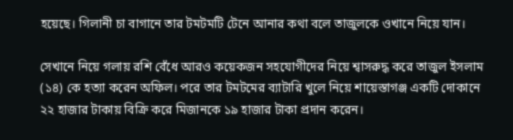হয়েছে। গিলানী চা বাগানে তার টমটমটি টেনে আনার কথা বলে তাজুলকে ওখানে নিয়ে যান।

সেখানে নিয়ে গলায় রশি বেঁধে আরও কয়েকজন সহযোগীদের নিয়ে শ্বাসরুদ্ধ করে তাজুল ইসলাম (১৪) কে হত্যা করেন অফিল। পরে তার টমটমের ব্যাটারি খুলে নিয়ে শায়েস্তাগঞ্জ একটি দোকানে ২২ হাজার টাকায় বিক্রি করে মিজানকে ১৯ হাজার টাকা প্রদান করেন।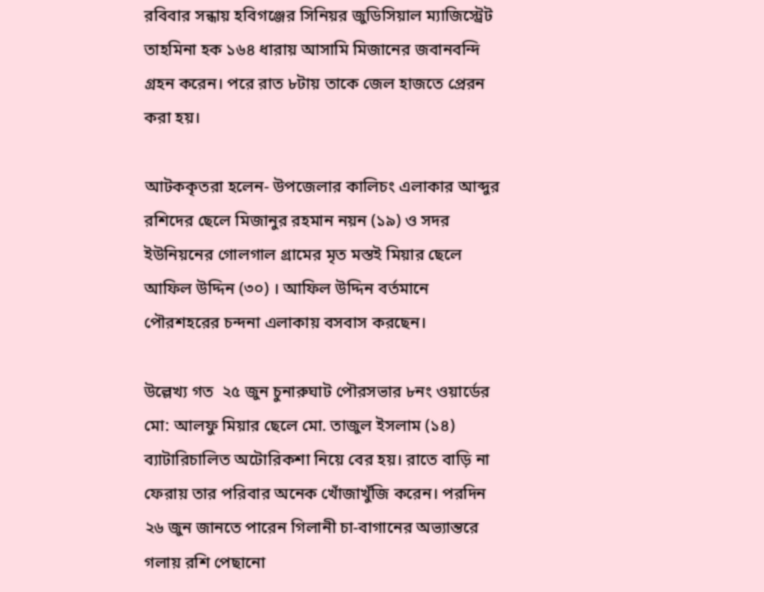রবিবার সন্ধায় হবিগঞ্জের সিনিয়র জুডিসিয়াল ম্যাজিস্ট্রেট তাহমিনা হক ১৬৪ ধারায় আসামি মিজানের জবানবন্দি গ্রহন করেন। পরে রাত ৮টায় তাকে জেল হাজতে প্রেরন করা হয়।

আটককৃতরা হলেন- উপজেলার কালিচং এলাকার আব্দুর রশিদের ছেলে মিজানুর রহমান নয়ন (১৯) ও সদর ইউনিয়নের গোলগাল গ্রামের মৃত মস্তই মিয়ার ছেলে আফিল উদ্দিন (৩০) । আফিল উদ্দিন বর্তমানে পৌরশহরের চন্দনা এলাকায় বসবাস করছেন।

উল্লেখ্য গত  ২৫ জুন চুনারুঘাট পৌরসভার ৮নং ওয়ার্ডের মো: আলফু মিয়ার ছেলে মো. তাজুল ইসলাম (১৪) ব্যাটারিচালিত অটোরিকশা নিয়ে বের হয়। রাতে বাড়ি না ফেরায় তার পরিবার অনেক খোঁজাখুঁজি করেন। পরদিন ২৬ জুন জানতে পারেন গিলানী চা-বাগানের অভ্যান্তরে গলায় রশি পেছানো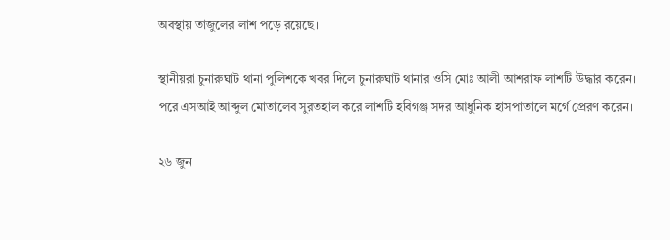অবস্থায় তাজুলের লাশ পড়ে রয়েছে।

স্থানীয়রা চুনারুঘাট থানা পুলিশকে খবর দিলে চুনারুঘাট থানার ওসি মোঃ আলী আশরাফ লাশটি উদ্ধার করেন। পরে এসআই আব্দুল মোতালেব সুরতহাল করে লাশটি হবিগঞ্জ সদর আধুনিক হাসপাতালে মর্গে প্রেরণ করেন।

২৬ জুন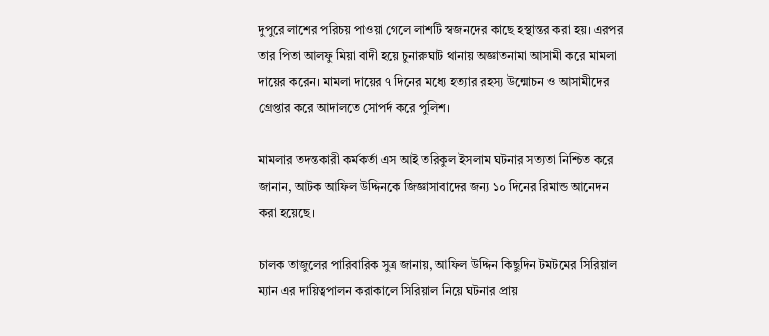দুপুরে লাশের পরিচয় পাওয়া গেলে লাশটি স্বজনদের কাছে হস্থান্তর করা হয়। এরপর তার পিতা আলফু মিয়া বাদী হয়ে চুনারুঘাট থানায় অজ্ঞাতনামা আসামী করে মামলা দায়ের করেন। মামলা দায়ের ৭ দিনের মধ্যে হত্যার রহস্য উন্মোচন ও আসামীদের গ্রেপ্তার করে আদালতে সোপর্দ করে পুলিশ।

মামলার তদন্তকারী কর্মকর্তা এস আই তরিকুল ইসলাম ঘটনার সত্যতা নিশ্চিত করে জানান, আটক আফিল উদ্দিনকে জিজ্ঞাসাবাদের জন্য ১০ দিনের রিমান্ড আনেদন করা হয়েছে।

চালক তাজুলের পারিবারিক সুত্র জানায়, আফিল উদ্দিন কিছুদিন টমটমের সিরিয়াল ম্যান এর দায়িত্বপালন করাকালে সিরিয়াল নিয়ে ঘটনার প্রায়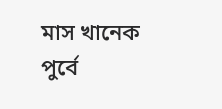মাস খানেক পুর্বে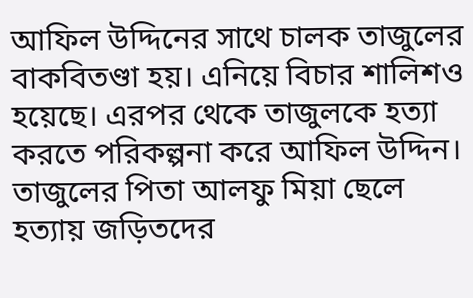আফিল উদ্দিনের সাথে চালক তাজুলের বাকবিতণ্ডা হয়। এনিয়ে বিচার শালিশও হয়েছে। এরপর থেকে তাজুলকে হত্যা করতে পরিকল্পনা করে আফিল উদ্দিন। তাজুলের পিতা আলফু মিয়া ছেলে হত্যায় জড়িতদের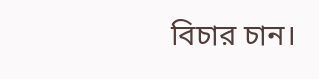বিচার চান।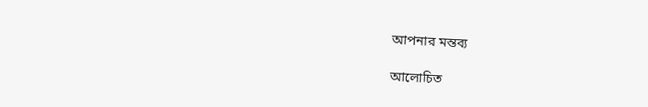আপনার মন্তব্য

আলোচিত